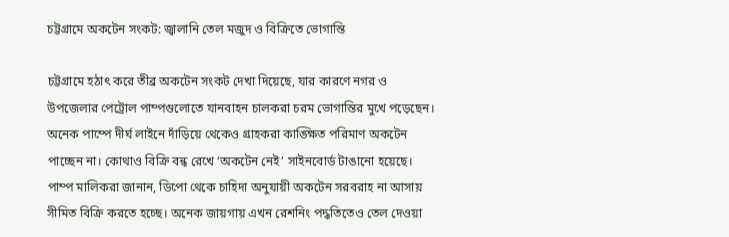চট্টগ্রামে অকটেন সংকট: জ্বালানি তেল মজুদ ও বিক্রিতে ভোগান্তি

চট্টগ্রামে হঠাৎ করে তীব্র অকটেন সংকট দেখা দিয়েছে, যার কারণে নগর ও উপজেলার পেট্রোল পাম্পগুলোতে যানবাহন চালকরা চরম ভোগান্তির মুখে পড়েছেন। অনেক পাম্পে দীর্ঘ লাইনে দাঁড়িয়ে থেকেও গ্রাহকরা কাঙ্ক্ষিত পরিমাণ অকটেন পাচ্ছেন না। কোথাও বিক্রি বন্ধ রেখে ‘অকটেন নেই’ সাইনবোর্ড টাঙানো হয়েছে।
পাম্প মালিকরা জানান, ডিপো থেকে চাহিদা অনুযায়ী অকটেন সরবরাহ না আসায় সীমিত বিক্রি করতে হচ্ছে। অনেক জায়গায় এখন রেশনিং পদ্ধতিতেও তেল দেওয়া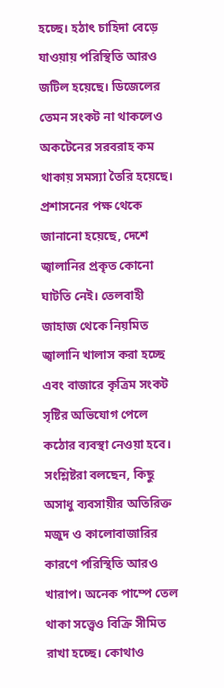হচ্ছে। হঠাৎ চাহিদা বেড়ে যাওয়ায় পরিস্থিতি আরও জটিল হয়েছে। ডিজেলের তেমন সংকট না থাকলেও অকটেনের সরবরাহ কম থাকায় সমস্যা তৈরি হয়েছে।
প্রশাসনের পক্ষ থেকে জানানো হয়েছে, দেশে জ্বালানির প্রকৃত কোনো ঘাটতি নেই। তেলবাহী জাহাজ থেকে নিয়মিত জ্বালানি খালাস করা হচ্ছে এবং বাজারে কৃত্রিম সংকট সৃষ্টির অভিযোগ পেলে কঠোর ব্যবস্থা নেওয়া হবে।
সংশ্লিষ্টরা বলছেন, কিছু অসাধু ব্যবসায়ীর অতিরিক্ত মজুদ ও কালোবাজারির কারণে পরিস্থিতি আরও খারাপ। অনেক পাম্পে তেল থাকা সত্ত্বেও বিক্রি সীমিত রাখা হচ্ছে। কোথাও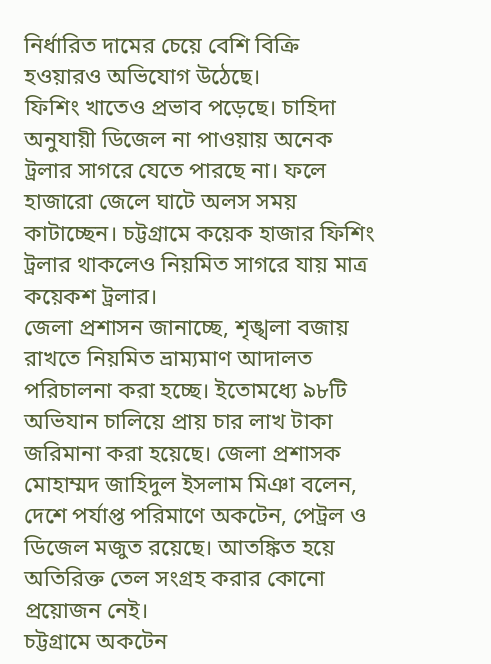নির্ধারিত দামের চেয়ে বেশি বিক্রি হওয়ারও অভিযোগ উঠেছে।
ফিশিং খাতেও প্রভাব পড়েছে। চাহিদা অনুযায়ী ডিজেল না পাওয়ায় অনেক ট্রলার সাগরে যেতে পারছে না। ফলে হাজারো জেলে ঘাটে অলস সময় কাটাচ্ছেন। চট্টগ্রামে কয়েক হাজার ফিশিং ট্রলার থাকলেও নিয়মিত সাগরে যায় মাত্র কয়েকশ ট্রলার।
জেলা প্রশাসন জানাচ্ছে, শৃঙ্খলা বজায় রাখতে নিয়মিত ভ্রাম্যমাণ আদালত পরিচালনা করা হচ্ছে। ইতোমধ্যে ৯৮টি অভিযান চালিয়ে প্রায় চার লাখ টাকা জরিমানা করা হয়েছে। জেলা প্রশাসক মোহাম্মদ জাহিদুল ইসলাম মিঞা বলেন, দেশে পর্যাপ্ত পরিমাণে অকটেন, পেট্রল ও ডিজেল মজুত রয়েছে। আতঙ্কিত হয়ে অতিরিক্ত তেল সংগ্রহ করার কোনো প্রয়োজন নেই।
চট্টগ্রামে অকটেন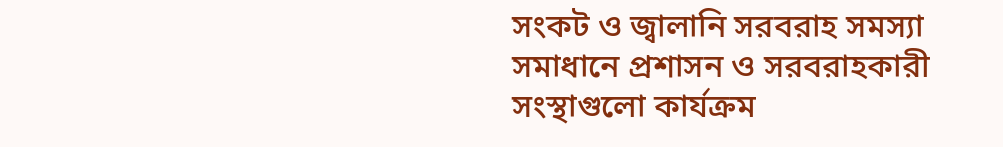সংকট ও জ্বালানি সরবরাহ সমস্যা সমাধানে প্রশাসন ও সরবরাহকারী সংস্থাগুলো কার্যক্রম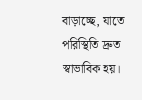বাড়াচ্ছে, যাতে পরিস্থিতি দ্রুত স্বাভাবিক হয়।